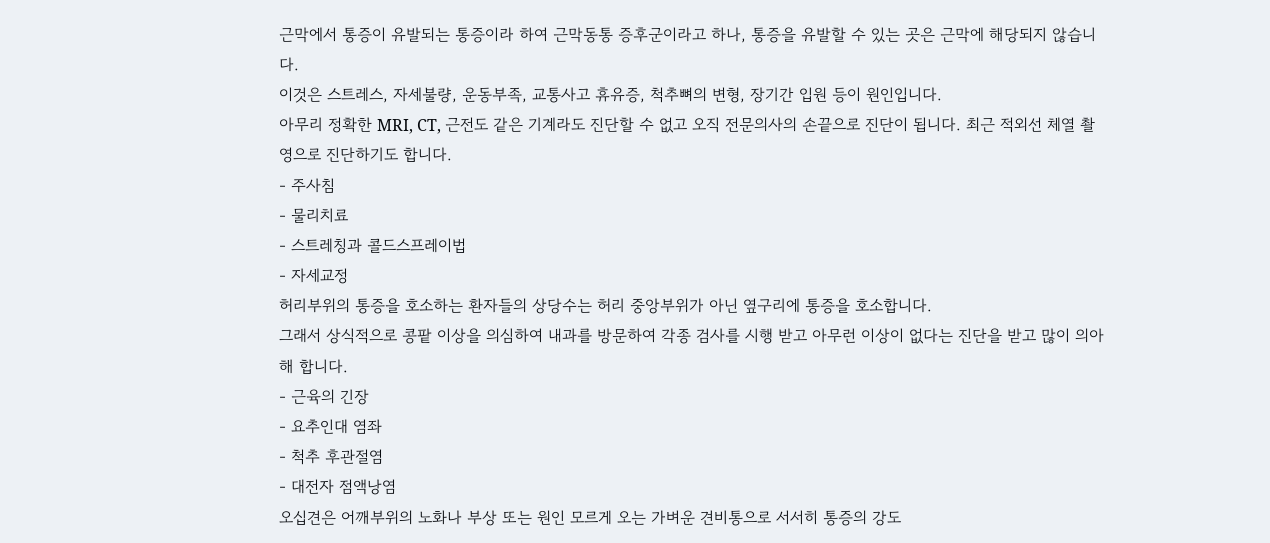근막에서 통증이 유발되는 통증이라 하여 근막동통 증후군이라고 하나, 통증을 유발할 수 있는 곳은 근막에 해당되지 않습니다.
이것은 스트레스, 자세불량, 운동부족, 교통사고 휴유증, 척추뼈의 변형, 장기간 입원 등이 원인입니다.
아무리 정확한 MRI, CT, 근전도 같은 기계라도 진단할 수 없고 오직 전문의사의 손끝으로 진단이 됩니다. 최근 적외선 체열 촬영으로 진단하기도 합니다.
- 주사침
- 물리치료
- 스트레칭과 콜드스프레이법
- 자세교정
허리부위의 통증을 호소하는 환자들의 상당수는 허리 중앙부위가 아닌 옆구리에 통증을 호소합니다.
그래서 상식적으로 콩팥 이상을 의심하여 내과를 방문하여 각종 검사를 시행 받고 아무런 이상이 없다는 진단을 받고 많이 의아해 합니다.
- 근육의 긴장
- 요추인대 염좌
- 척추 후관절염
- 대전자 점액낭염
오십견은 어깨부위의 노화나 부상 또는 원인 모르게 오는 가벼운 견비통으로 서서히 통증의 강도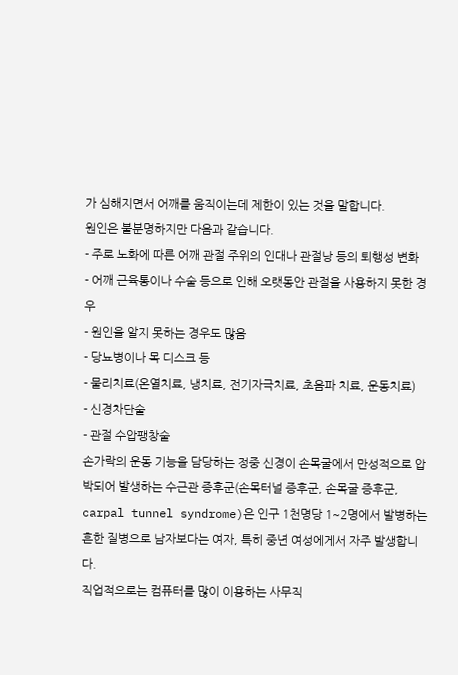가 심해지면서 어깨를 움직이는데 제한이 있는 것을 말합니다.
원인은 불분명하지만 다음과 같습니다.
- 주로 노화에 따른 어깨 관절 주위의 인대나 관절낭 등의 퇴행성 변화
- 어깨 근육통이나 수술 등으로 인해 오랫동안 관절을 사용하지 못한 경우
- 원인을 알지 못하는 경우도 많음
- 당뇨병이나 목 디스크 등
- 물리치료(온열치료, 냉치료, 전기자극치료, 초음파 치료, 운동치료)
- 신경차단술
- 관절 수압팽창술
손가락의 운동 기능을 담당하는 정중 신경이 손목굴에서 만성적으로 압박되어 발생하는 수근관 증후군(손목터널 증후군, 손목굴 증후군, carpal tunnel syndrome)은 인구 1천명당 1~2명에서 발병하는 흔한 질병으로 남자보다는 여자, 특히 중년 여성에게서 자주 발생합니다.
직업적으로는 컴퓨터를 많이 이용하는 사무직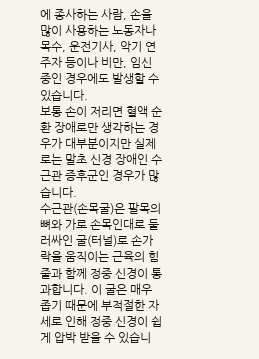에 종사하는 사람, 손을 많이 사용하는 노동자나 목수, 운전기사, 악기 연주자 등이나 비만, 임신 중인 경우에도 발생할 수 있습니다.
보통 손이 저리면 혈액 순환 장애로만 생각하는 경우가 대부분이지만 실제로는 말초 신경 장애인 수근관 증후군인 경우가 많습니다.
수근관(손목굴)은 팔목의 뼈와 가로 손목인대로 둘러싸인 굴(터널)로 손가락을 움직이는 근육의 힘줄과 함께 정중 신경이 통과합니다. 이 굴은 매우 좁기 때문에 부적절한 자세로 인해 정중 신경이 쉽게 압박 받을 수 있습니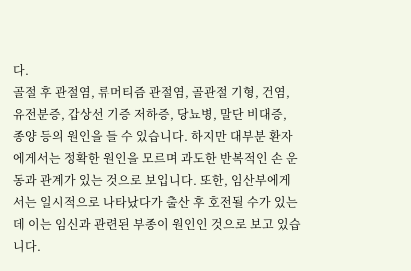다.
골절 후 관절염, 류머티즘 관절염, 골관절 기형, 건염, 유전분증, 갑상선 기증 저하증, 당뇨병, 말단 비대증, 종양 등의 원인을 들 수 있습니다. 하지만 대부분 환자에게서는 정확한 원인을 모르며 과도한 반복적인 손 운동과 관계가 있는 것으로 보입니다. 또한, 임산부에게서는 일시적으로 나타났다가 출산 후 호전될 수가 있는데 이는 임신과 관련된 부종이 원인인 것으로 보고 있습니다.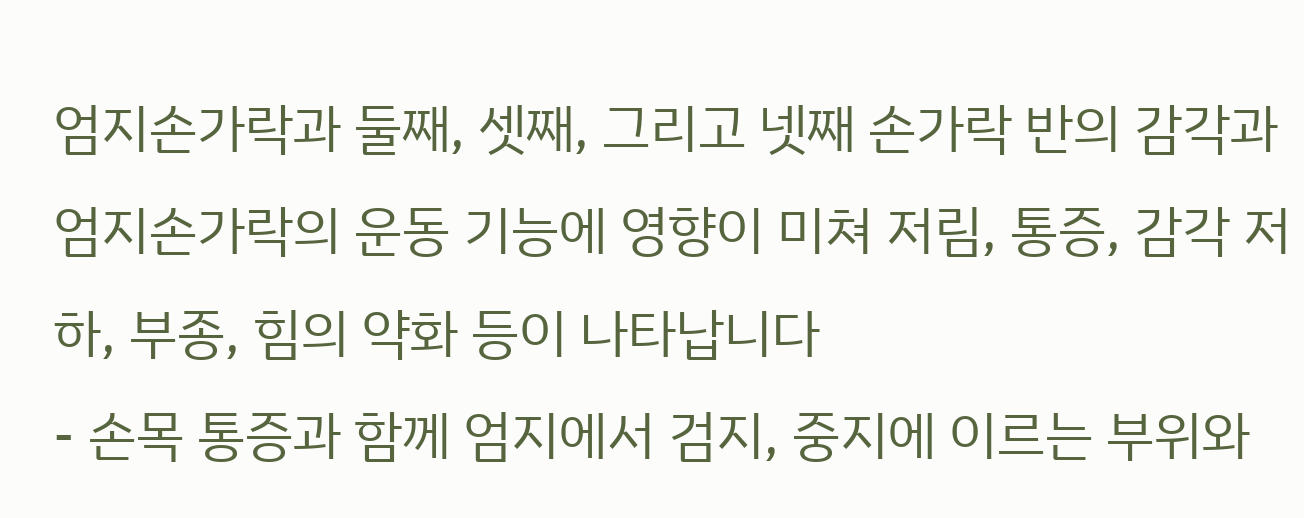엄지손가락과 둘째, 셋째, 그리고 넷째 손가락 반의 감각과 엄지손가락의 운동 기능에 영향이 미쳐 저림, 통증, 감각 저하, 부종, 힘의 약화 등이 나타납니다
- 손목 통증과 함께 엄지에서 검지, 중지에 이르는 부위와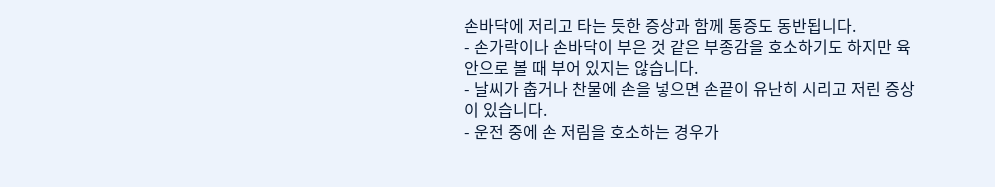손바닥에 저리고 타는 듯한 증상과 함께 통증도 동반됩니다.
- 손가락이나 손바닥이 부은 것 같은 부종감을 호소하기도 하지만 육안으로 볼 때 부어 있지는 않습니다.
- 날씨가 춥거나 찬물에 손을 넣으면 손끝이 유난히 시리고 저린 증상이 있습니다.
- 운전 중에 손 저림을 호소하는 경우가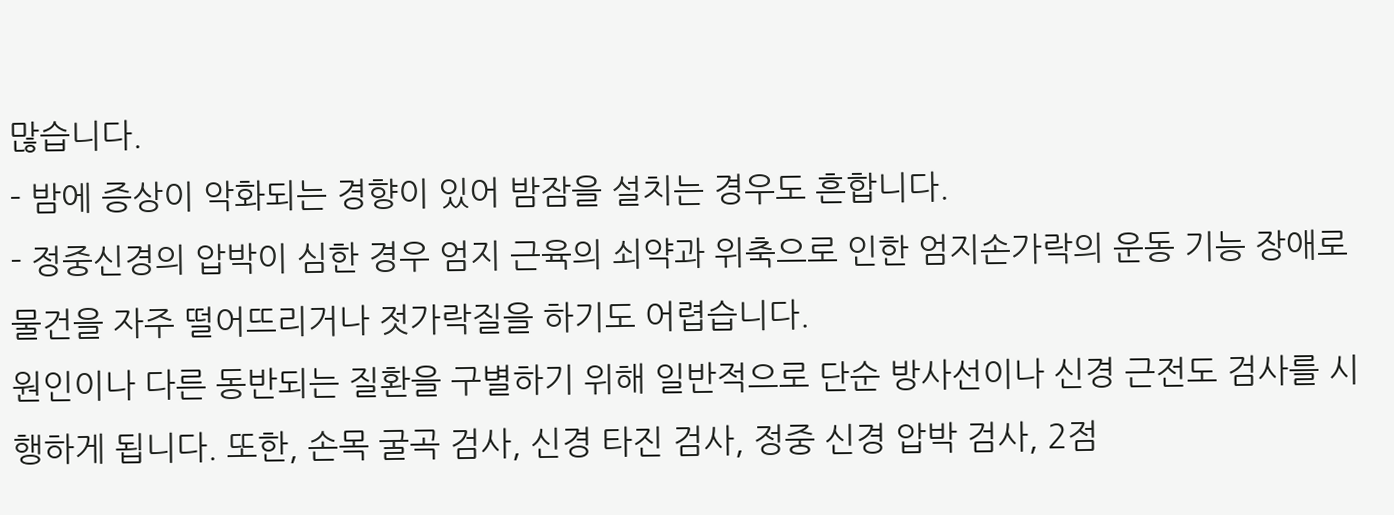많습니다.
- 밤에 증상이 악화되는 경향이 있어 밤잠을 설치는 경우도 흔합니다.
- 정중신경의 압박이 심한 경우 엄지 근육의 쇠약과 위축으로 인한 엄지손가락의 운동 기능 장애로 물건을 자주 떨어뜨리거나 젓가락질을 하기도 어렵습니다.
원인이나 다른 동반되는 질환을 구별하기 위해 일반적으로 단순 방사선이나 신경 근전도 검사를 시행하게 됩니다. 또한, 손목 굴곡 검사, 신경 타진 검사, 정중 신경 압박 검사, 2점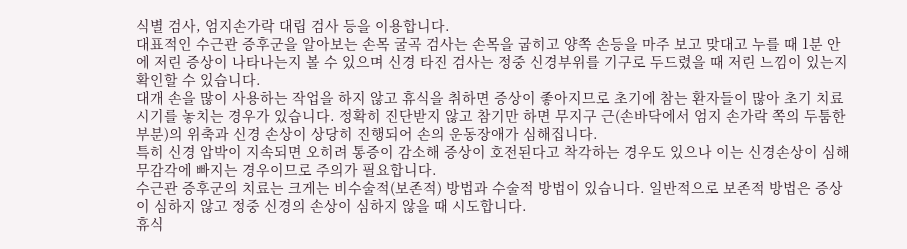식별 검사, 엄지손가락 대립 검사 등을 이용합니다.
대표적인 수근관 증후군을 알아보는 손목 굴곡 검사는 손목을 굽히고 양쪽 손등을 마주 보고 맞대고 누를 때 1분 안에 저린 증상이 나타나는지 볼 수 있으며 신경 타진 검사는 정중 신경부위를 기구로 두드렸을 때 저린 느낌이 있는지 확인할 수 있습니다.
대개 손을 많이 사용하는 작업을 하지 않고 휴식을 취하면 증상이 좋아지므로 초기에 참는 환자들이 많아 초기 치료 시기를 놓치는 경우가 있습니다. 정확히 진단받지 않고 참기만 하면 무지구 근(손바닥에서 엄지 손가락 쪽의 두툼한 부분)의 위축과 신경 손상이 상당히 진행되어 손의 운동장애가 심해집니다.
특히 신경 압박이 지속되면 오히려 통증이 감소해 증상이 호전된다고 착각하는 경우도 있으나 이는 신경손상이 심해 무감각에 빠지는 경우이므로 주의가 필요합니다.
수근관 증후군의 치료는 크게는 비수술적(보존적) 방법과 수술적 방법이 있습니다. 일반적으로 보존적 방법은 증상이 심하지 않고 정중 신경의 손상이 심하지 않을 때 시도합니다.
휴식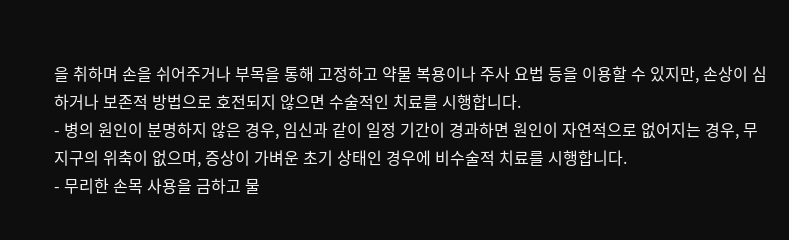을 취하며 손을 쉬어주거나 부목을 통해 고정하고 약물 복용이나 주사 요법 등을 이용할 수 있지만, 손상이 심하거나 보존적 방법으로 호전되지 않으면 수술적인 치료를 시행합니다.
- 병의 원인이 분명하지 않은 경우, 임신과 같이 일정 기간이 경과하면 원인이 자연적으로 없어지는 경우, 무지구의 위축이 없으며, 증상이 가벼운 초기 상태인 경우에 비수술적 치료를 시행합니다.
- 무리한 손목 사용을 금하고 물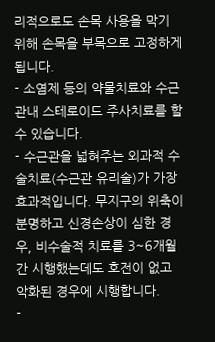리적으로도 손목 사용을 막기 위해 손목을 부목으로 고정하게 됩니다.
- 소염제 등의 약물치료와 수근관내 스테로이드 주사치료를 할 수 있습니다.
- 수근관을 넓혀주는 외과적 수술치료(수근관 유리술)가 가장 효과적입니다. 무지구의 위축이 분명하고 신경손상이 심한 경우, 비수술적 치료를 3~6개월간 시행했는데도 호전이 없고 악화된 경우에 시행합니다.
-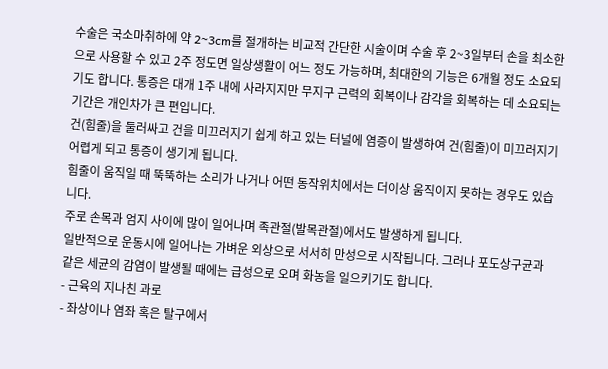수술은 국소마취하에 약 2~3cm를 절개하는 비교적 간단한 시술이며 수술 후 2~3일부터 손을 최소한으로 사용할 수 있고 2주 정도면 일상생활이 어느 정도 가능하며, 최대한의 기능은 6개월 정도 소요되기도 합니다. 통증은 대개 1주 내에 사라지지만 무지구 근력의 회복이나 감각을 회복하는 데 소요되는 기간은 개인차가 큰 편입니다.
건(힘줄)을 둘러싸고 건을 미끄러지기 쉽게 하고 있는 터널에 염증이 발생하여 건(힘줄)이 미끄러지기 어렵게 되고 통증이 생기게 됩니다.
힘줄이 움직일 때 뚝뚝하는 소리가 나거나 어떤 동작위치에서는 더이상 움직이지 못하는 경우도 있습니다.
주로 손목과 엄지 사이에 많이 일어나며 족관절(발목관절)에서도 발생하게 됩니다.
일반적으로 운동시에 일어나는 가벼운 외상으로 서서히 만성으로 시작됩니다. 그러나 포도상구균과 같은 세균의 감염이 발생될 때에는 급성으로 오며 화농을 일으키기도 합니다.
- 근육의 지나친 과로
- 좌상이나 염좌 혹은 탈구에서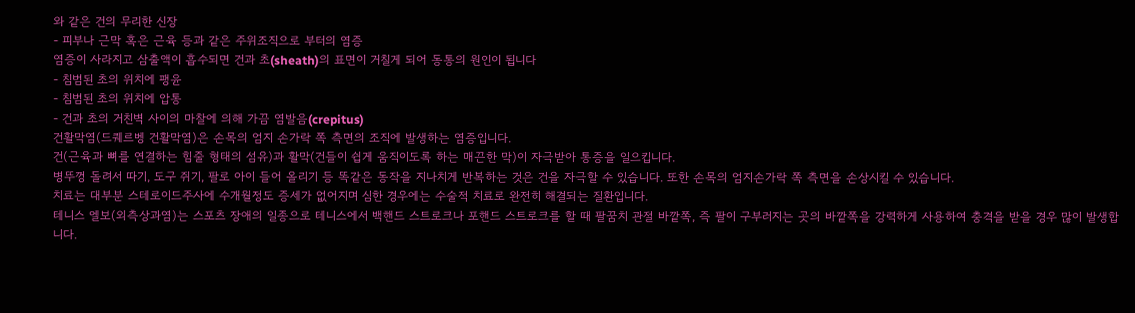와 같은 건의 무리한 신장
- 피부나 근막 혹은 근육 등과 같은 주위조직으로 부터의 염증
염증이 사라지고 삼출액이 흡수되면 건과 초(sheath)의 표면이 거칠게 되어 동통의 원인이 됩니다
- 침범된 초의 위치에 팽윤
- 침범된 초의 위치에 압통
- 건과 초의 거친벽 사이의 마찰에 의해 가끔 염발음(crepitus)
건활막염(드퀘르벵 건활막염)은 손목의 엄지 손가락 쪽 측면의 조직에 발생하는 염증입니다.
건(근육과 뼈를 연결하는 힘줄 형태의 섬유)과 활막(건들이 쉽게 움직이도록 하는 매끈한 막)이 자극받아 통증을 일으킵니다.
병뚜껑 돌려서 따기, 도구 쥐기, 팔로 아이 들어 올리기 등 똑같은 동작을 지나치게 반복하는 것은 건을 자극할 수 있습니다. 또한 손목의 엄지손가락 쪽 측면을 손상시킬 수 있습니다.
치료는 대부분 스테로이드주사에 수개월정도 증세가 없어지며 심한 경우에는 수술적 치료로 완전히 해결되는 질환입니다.
테니스 엘보(외측상과염)는 스포츠 장애의 일종으로 테니스에서 백핸드 스트로크나 포핸드 스트로크를 할 때 팔꿈치 관절 바깥쪽, 즉 팔이 구부러지는 곳의 바깥쪽을 강력하게 사용하여 충격을 받을 경우 많이 발생합니다.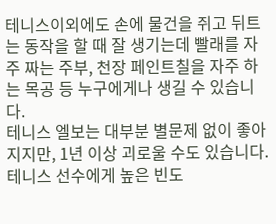테니스이외에도 손에 물건을 쥐고 뒤트는 동작을 할 때 잘 생기는데 빨래를 자주 짜는 주부, 천장 페인트칠을 자주 하는 목공 등 누구에게나 생길 수 있습니다.
테니스 엘보는 대부분 별문제 없이 좋아지지만, 1년 이상 괴로울 수도 있습니다.
테니스 선수에게 높은 빈도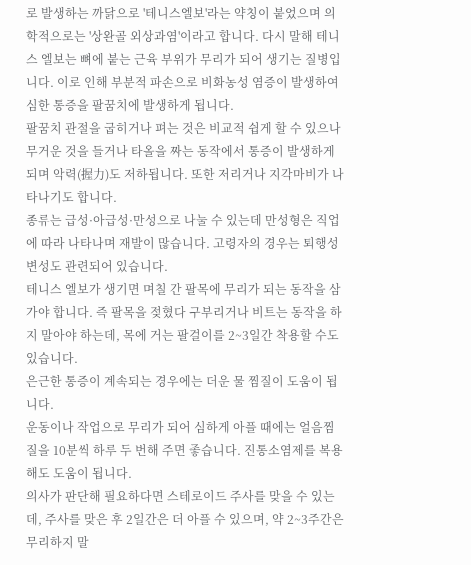로 발생하는 까닭으로 '테니스엘보'라는 약칭이 붙었으며 의학적으로는 '상완골 외상과염'이라고 합니다. 다시 말해 테니스 엘보는 뼈에 붙는 근육 부위가 무리가 되어 생기는 질병입니다. 이로 인해 부분적 파손으로 비화농성 염증이 발생하여 심한 통증을 팔꿈치에 발생하게 됩니다.
팔꿈치 관절을 굽히거나 펴는 것은 비교적 쉽게 할 수 있으나 무거운 것을 들거나 타올을 짜는 동작에서 통증이 발생하게 되며 악력(握力)도 저하됩니다. 또한 저리거나 지각마비가 나타나기도 합니다.
종류는 급성·아급성·만성으로 나눌 수 있는데 만성형은 직업에 따라 나타나며 재발이 많습니다. 고령자의 경우는 퇴행성 변성도 관련되어 있습니다.
테니스 엘보가 생기면 며칠 간 팔목에 무리가 되는 동작을 삼가야 합니다. 즉 팔목을 젖혔다 구부리거나 비트는 동작을 하지 말아야 하는데, 목에 거는 팔걸이를 2~3일간 착용할 수도 있습니다.
은근한 통증이 계속되는 경우에는 더운 물 찜질이 도움이 됩니다.
운동이나 작업으로 무리가 되어 심하게 아플 때에는 얼음찜질을 10분씩 하루 두 번해 주면 좋습니다. 진통소염제를 복용해도 도움이 됩니다.
의사가 판단해 필요하다면 스테로이드 주사를 맞을 수 있는데, 주사를 맞은 후 2일간은 더 아플 수 있으며, 약 2~3주간은 무리하지 말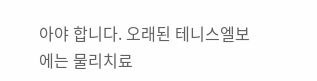아야 합니다. 오래된 테니스엘보에는 물리치료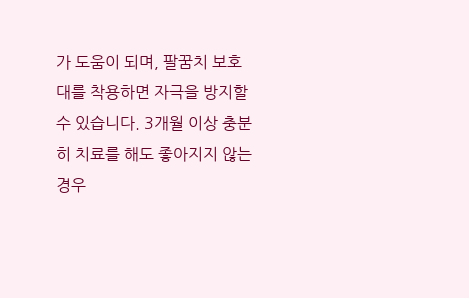가 도움이 되며, 팔꿈치 보호대를 착용하면 자극을 방지할 수 있습니다. 3개월 이상 충분히 치료를 해도 좋아지지 않는 경우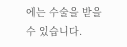에는 수술을 받을 수 있습니다.